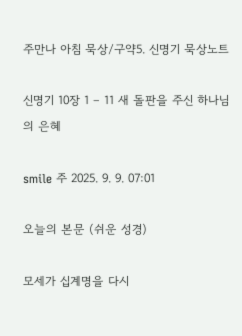주만나 아침 묵상/구약5. 신명기 묵상노트

신명기 10장 1 – 11 새 돌판을 주신 하나님의 은혜

smile 주 2025. 9. 9. 07:01

오늘의 본문 (쉬운 성경)

모세가 십계명을 다시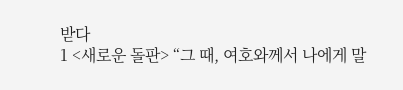받다
1 <새로운 돌판> “그 때, 여호와께서 나에게 말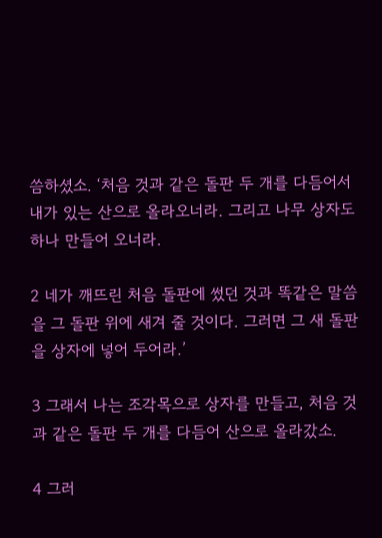씀하셨소. ‘처음 것과 같은 돌판 두 개를 다듬어서 내가 있는 산으로 올라오너라. 그리고 나무 상자도 하나 만들어 오너라.

2 네가 깨뜨린 처음 돌판에 썼던 것과 똑같은 말씀을 그 돌판 위에 새겨 줄 것이다. 그러면 그 새 돌판을 상자에 넣어 두어라.’

3 그래서 나는 조각목으로 상자를 만들고, 처음 것과 같은 돌판 두 개를 다듬어 산으로 올라갔소.

4 그러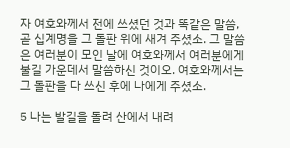자 여호와께서 전에 쓰셨던 것과 똑같은 말씀, 곧 십계명을 그 돌판 위에 새겨 주셨소. 그 말씀은 여러분이 모인 날에 여호와께서 여러분에게 불길 가운데서 말씀하신 것이오. 여호와께서는 그 돌판을 다 쓰신 후에 나에게 주셨소.

5 나는 발길을 돌려 산에서 내려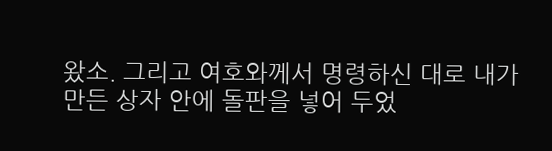왔소. 그리고 여호와께서 명령하신 대로 내가 만든 상자 안에 돌판을 넣어 두었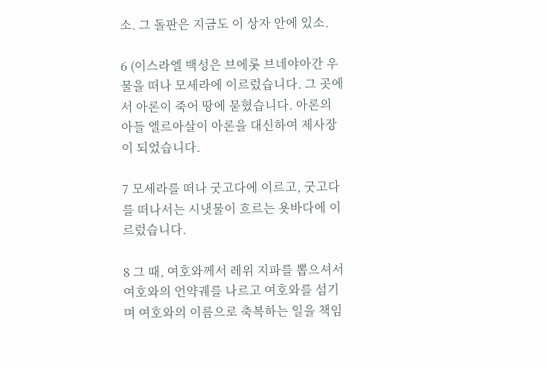소. 그 돌판은 지금도 이 상자 안에 있소.

6 (이스라엘 백성은 브에롯 브네야아간 우물을 떠나 모세라에 이르렀습니다. 그 곳에서 아론이 죽어 땅에 묻혔습니다. 아론의 아들 엘르아살이 아론을 대신하여 제사장이 되었습니다.

7 모세라를 떠나 굿고다에 이르고, 굿고다를 떠나서는 시냇물이 흐르는 욧바다에 이르렀습니다.

8 그 때, 여호와께서 레위 지파를 뽑으셔서 여호와의 언약궤를 나르고 여호와를 섬기며 여호와의 이름으로 축복하는 일을 책임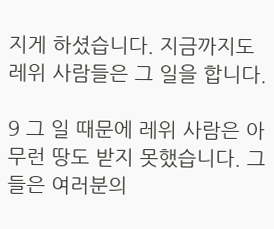지게 하셨습니다. 지금까지도 레위 사람들은 그 일을 합니다.

9 그 일 때문에 레위 사람은 아무런 땅도 받지 못했습니다. 그들은 여러분의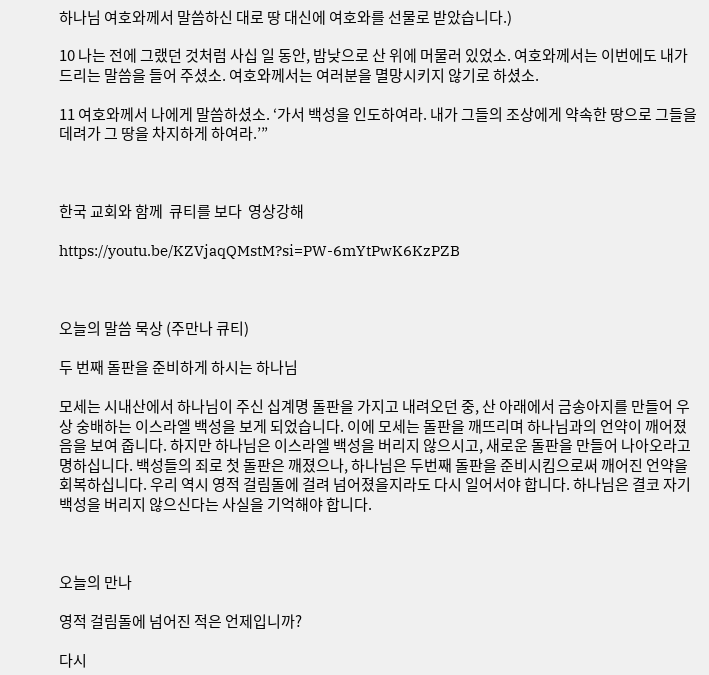하나님 여호와께서 말씀하신 대로 땅 대신에 여호와를 선물로 받았습니다.)

10 나는 전에 그랬던 것처럼 사십 일 동안, 밤낮으로 산 위에 머물러 있었소. 여호와께서는 이번에도 내가 드리는 말씀을 들어 주셨소. 여호와께서는 여러분을 멸망시키지 않기로 하셨소.

11 여호와께서 나에게 말씀하셨소. ‘가서 백성을 인도하여라. 내가 그들의 조상에게 약속한 땅으로 그들을 데려가 그 땅을 차지하게 하여라.’”



한국 교회와 함께  큐티를 보다  영상강해

https://youtu.be/KZVjaqQMstM?si=PW-6mYtPwK6KzPZB



오늘의 말씀 묵상 (주만나 큐티)

두 번째 돌판을 준비하게 하시는 하나님

모세는 시내산에서 하나님이 주신 십계명 돌판을 가지고 내려오던 중, 산 아래에서 금송아지를 만들어 우상 숭배하는 이스라엘 백성을 보게 되었습니다. 이에 모세는 돌판을 깨뜨리며 하나님과의 언약이 깨어졌음을 보여 줍니다. 하지만 하나님은 이스라엘 백성을 버리지 않으시고, 새로운 돌판을 만들어 나아오라고 명하십니다. 백성들의 죄로 첫 돌판은 깨졌으나, 하나님은 두번째 돌판을 준비시킴으로써 깨어진 언약을 회복하십니다. 우리 역시 영적 걸림돌에 걸려 넘어졌을지라도 다시 일어서야 합니다. 하나님은 결코 자기 백성을 버리지 않으신다는 사실을 기억해야 합니다.



오늘의 만나

영적 걸림돌에 넘어진 적은 언제입니까?

다시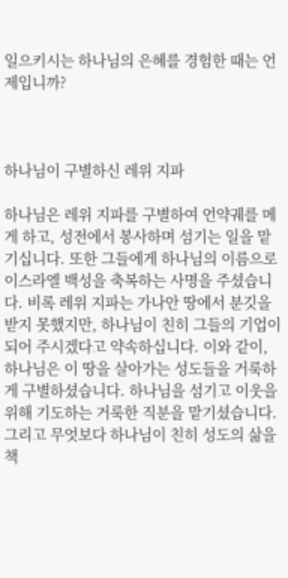일으키시는 하나님의 은혜를 경험한 때는 언제입니까?



하나님이 구별하신 레위 지파

하나님은 레위 지파를 구별하여 언약궤를 메게 하고, 성전에서 봉사하며 섬기는 일을 맡기십니다. 또한 그들에게 하나님의 이름으로 이스라엘 백성을 축복하는 사명을 주셨습니다. 비록 레위 지파는 가나안 땅에서 분깃을 받지 못했지만, 하나님이 친히 그들의 기업이 되어 주시겠다고 약속하십니다. 이와 같이, 하나님은 이 땅을 살아가는 성도들을 거룩하게 구별하셨습니다. 하나님을 섬기고 이웃을 위해 기도하는 거룩한 직분을 맡기셨습니다. 그리고 무엇보다 하나님이 친히 성도의 삶을 책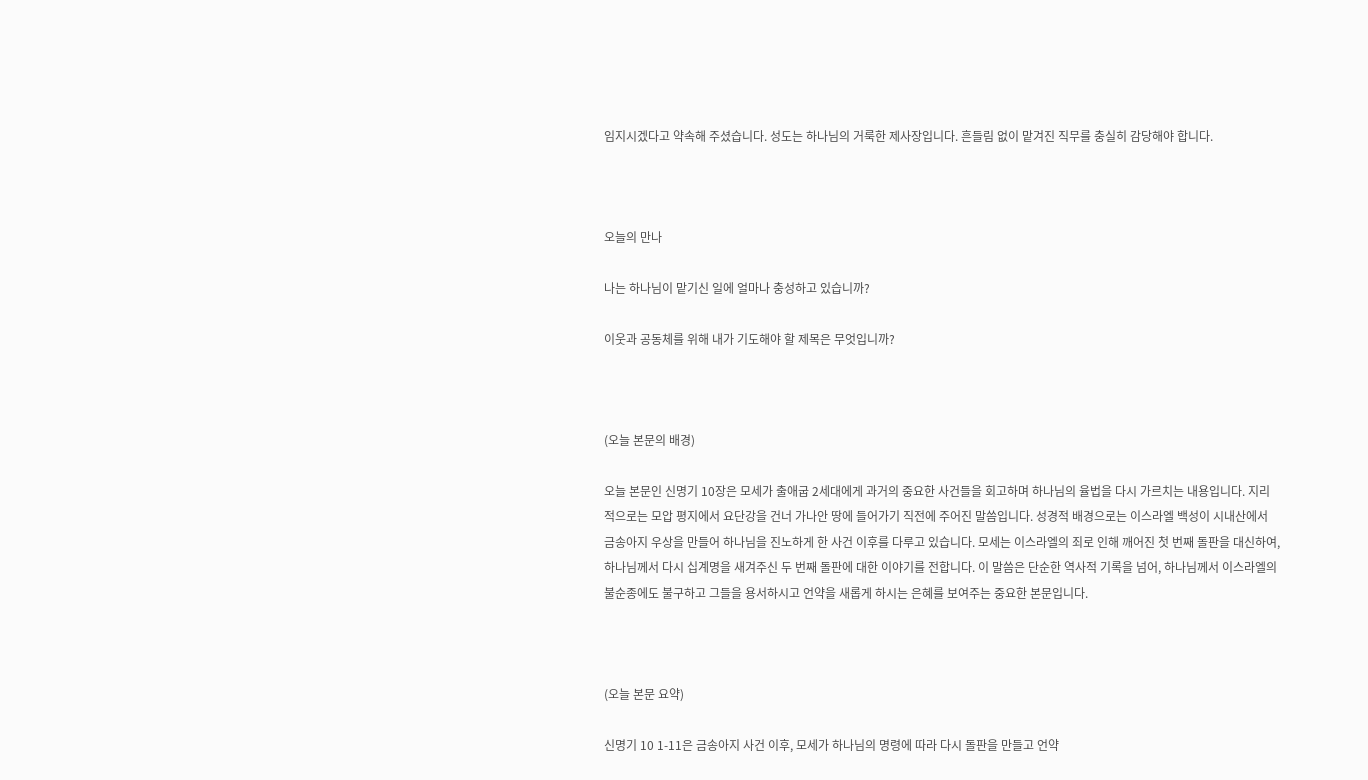임지시겠다고 약속해 주셨습니다. 성도는 하나님의 거룩한 제사장입니다. 흔들림 없이 맡겨진 직무를 충실히 감당해야 합니다.



오늘의 만나

나는 하나님이 맡기신 일에 얼마나 충성하고 있습니까?

이웃과 공동체를 위해 내가 기도해야 할 제목은 무엇입니까?



(오늘 본문의 배경)

오늘 본문인 신명기 10장은 모세가 출애굽 2세대에게 과거의 중요한 사건들을 회고하며 하나님의 율법을 다시 가르치는 내용입니다. 지리적으로는 모압 평지에서 요단강을 건너 가나안 땅에 들어가기 직전에 주어진 말씀입니다. 성경적 배경으로는 이스라엘 백성이 시내산에서 금송아지 우상을 만들어 하나님을 진노하게 한 사건 이후를 다루고 있습니다. 모세는 이스라엘의 죄로 인해 깨어진 첫 번째 돌판을 대신하여, 하나님께서 다시 십계명을 새겨주신 두 번째 돌판에 대한 이야기를 전합니다. 이 말씀은 단순한 역사적 기록을 넘어, 하나님께서 이스라엘의 불순종에도 불구하고 그들을 용서하시고 언약을 새롭게 하시는 은혜를 보여주는 중요한 본문입니다.



(오늘 본문 요약)

신명기 10 1-11은 금송아지 사건 이후, 모세가 하나님의 명령에 따라 다시 돌판을 만들고 언약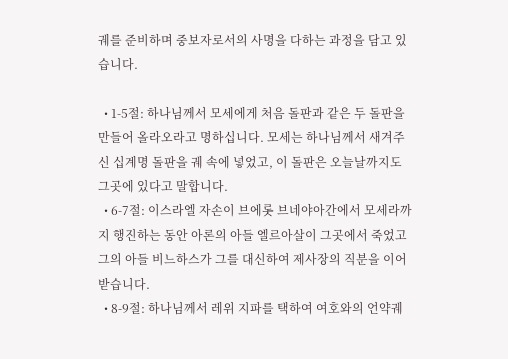궤를 준비하며 중보자로서의 사명을 다하는 과정을 담고 있습니다.

  • 1-5절: 하나님께서 모세에게 처음 돌판과 같은 두 돌판을 만들어 올라오라고 명하십니다. 모세는 하나님께서 새겨주신 십계명 돌판을 궤 속에 넣었고, 이 돌판은 오늘날까지도 그곳에 있다고 말합니다.
  • 6-7절: 이스라엘 자손이 브에롯 브네야아간에서 모세라까지 행진하는 동안 아론의 아들 엘르아살이 그곳에서 죽었고 그의 아들 비느하스가 그를 대신하여 제사장의 직분을 이어받습니다.
  • 8-9절: 하나님께서 레위 지파를 택하여 여호와의 언약궤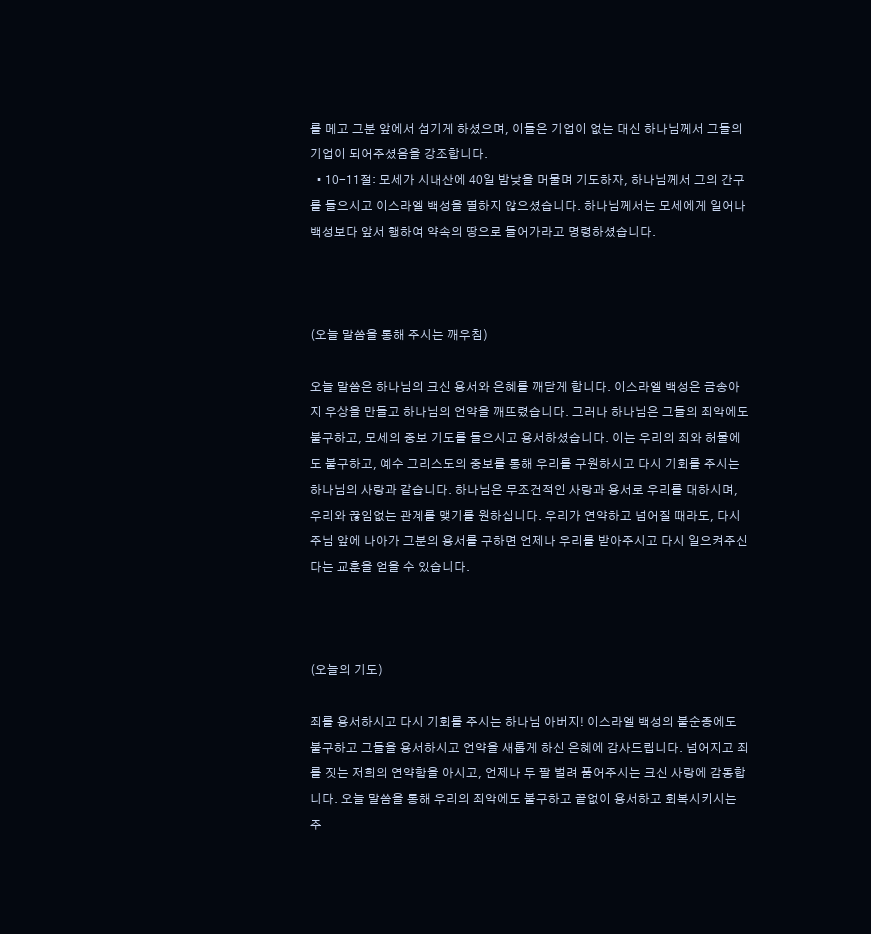를 메고 그분 앞에서 섬기게 하셨으며, 이들은 기업이 없는 대신 하나님께서 그들의 기업이 되어주셨음을 강조합니다.
  • 10-11절: 모세가 시내산에 40일 밤낮을 머물며 기도하자, 하나님께서 그의 간구를 들으시고 이스라엘 백성을 멸하지 않으셨습니다. 하나님께서는 모세에게 일어나 백성보다 앞서 행하여 약속의 땅으로 들어가라고 명령하셨습니다.



(오늘 말씀을 통해 주시는 깨우침)

오늘 말씀은 하나님의 크신 용서와 은혜를 깨닫게 합니다. 이스라엘 백성은 금송아지 우상을 만들고 하나님의 언약을 깨뜨렸습니다. 그러나 하나님은 그들의 죄악에도 불구하고, 모세의 중보 기도를 들으시고 용서하셨습니다. 이는 우리의 죄와 허물에도 불구하고, 예수 그리스도의 중보를 통해 우리를 구원하시고 다시 기회를 주시는 하나님의 사랑과 같습니다. 하나님은 무조건적인 사랑과 용서로 우리를 대하시며, 우리와 끊임없는 관계를 맺기를 원하십니다. 우리가 연약하고 넘어질 때라도, 다시 주님 앞에 나아가 그분의 용서를 구하면 언제나 우리를 받아주시고 다시 일으켜주신다는 교훈을 얻을 수 있습니다.



(오늘의 기도)

죄를 용서하시고 다시 기회를 주시는 하나님 아버지! 이스라엘 백성의 불순종에도 불구하고 그들을 용서하시고 언약을 새롭게 하신 은혜에 감사드립니다. 넘어지고 죄를 짓는 저희의 연약함을 아시고, 언제나 두 팔 벌려 품어주시는 크신 사랑에 감동합니다. 오늘 말씀을 통해 우리의 죄악에도 불구하고 끝없이 용서하고 회복시키시는 주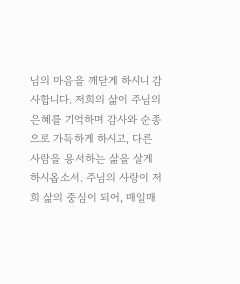님의 마음을 깨닫게 하시니 감사합니다. 저희의 삶이 주님의 은혜를 기억하며 감사와 순종으로 가득하게 하시고, 다른 사람을 용서하는 삶을 살게 하시옵소서. 주님의 사랑이 저희 삶의 중심이 되어, 매일매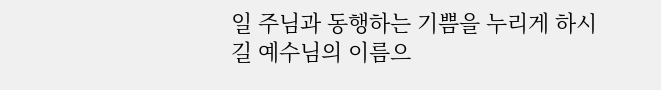일 주님과 동행하는 기쁨을 누리게 하시길 예수님의 이름으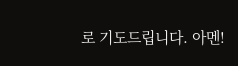로 기도드립니다. 아멘!